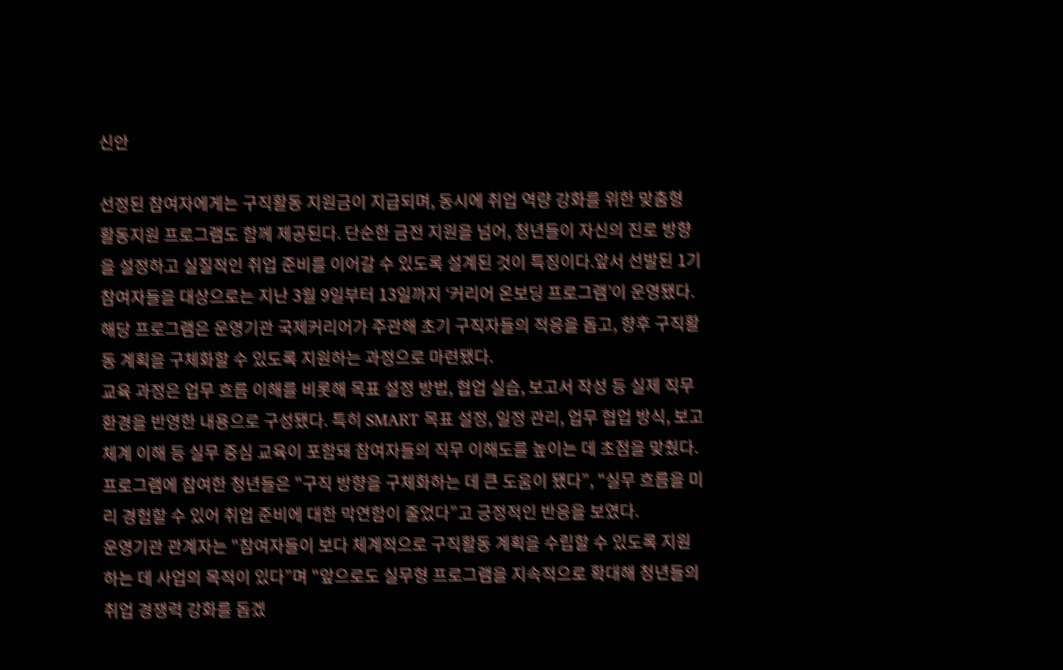신안

선정된 참여자에게는 구직활동 지원금이 지급되며, 동시에 취업 역량 강화를 위한 맞춤형 활동지원 프로그램도 함께 제공된다. 단순한 금전 지원을 넘어, 청년들이 자신의 진로 방향을 설정하고 실질적인 취업 준비를 이어갈 수 있도록 설계된 것이 특징이다.앞서 선발된 1기 참여자들을 대상으로는 지난 3월 9일부터 13일까지 ‘커리어 온보딩 프로그램’이 운영됐다. 해당 프로그램은 운영기관 국제커리어가 주관해 초기 구직자들의 적응을 돕고, 향후 구직활동 계획을 구체화할 수 있도록 지원하는 과정으로 마련됐다.
교육 과정은 업무 흐름 이해를 비롯해 목표 설정 방법, 협업 실습, 보고서 작성 등 실제 직무 환경을 반영한 내용으로 구성됐다. 특히 SMART 목표 설정, 일정 관리, 업무 협업 방식, 보고 체계 이해 등 실무 중심 교육이 포함돼 참여자들의 직무 이해도를 높이는 데 초점을 맞췄다.프로그램에 참여한 청년들은 "구직 방향을 구체화하는 데 큰 도움이 됐다”, "실무 흐름을 미리 경험할 수 있어 취업 준비에 대한 막연함이 줄었다”고 긍정적인 반응을 보였다.
운영기관 관계자는 "참여자들이 보다 체계적으로 구직활동 계획을 수립할 수 있도록 지원하는 데 사업의 목적이 있다”며 "앞으로도 실무형 프로그램을 지속적으로 확대해 청년들의 취업 경쟁력 강화를 돕겠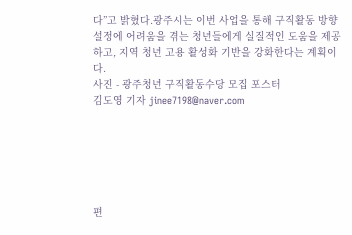다”고 밝혔다.광주시는 이번 사업을 통해 구직활동 방향 설정에 어려움을 겪는 청년들에게 실질적인 도움을 제공하고, 지역 청년 고용 활성화 기반을 강화한다는 계획이다.
사진 - 광주청년 구직활동수당 모집 포스터
김도영 기자 jinee7198@naver.com






편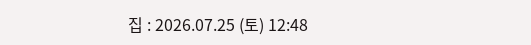집 : 2026.07.25 (토) 12:48